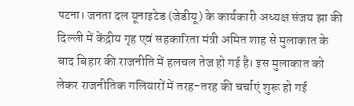पटना। जनता दल यूनाइटेड (जेडीयू) के कार्यकारी अध्यक्ष संजय झा की दिल्ली में केंद्रीय गृह एवं सहकारिता मंत्री अमित शाह से मुलाकात के बाद बिहार की राजनीति में हलचल तेज हो गई है। इस मुलाकात को लेकर राजनीतिक गलियारों में तरह-तरह की चर्चाएं शुरू हो गई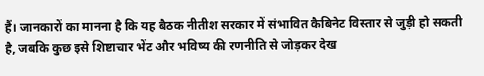हैं। जानकारों का मानना है कि यह बैठक नीतीश सरकार में संभावित कैबिनेट विस्तार से जुड़ी हो सकती है, जबकि कुछ इसे शिष्टाचार भेंट और भविष्य की रणनीति से जोड़कर देख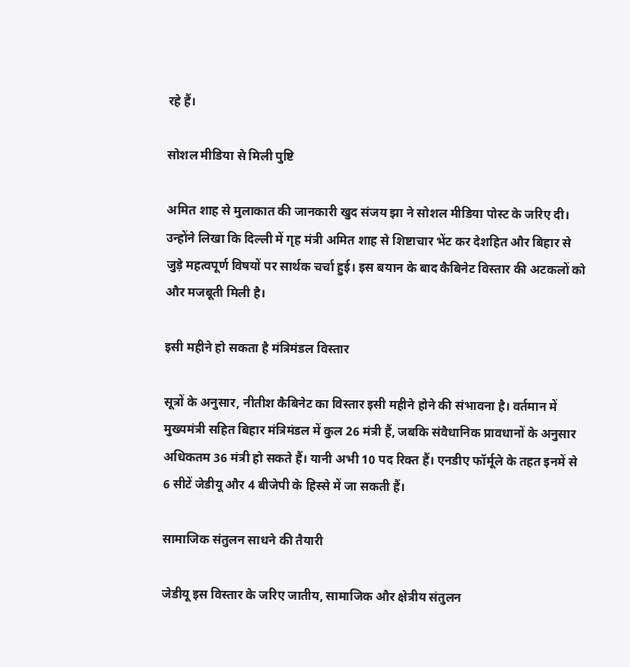रहे हैं।

सोशल मीडिया से मिली पुष्टि

अमित शाह से मुलाकात की जानकारी खुद संजय झा ने सोशल मीडिया पोस्ट के जरिए दी। उन्होंने लिखा कि दिल्ली में गृह मंत्री अमित शाह से शिष्टाचार भेंट कर देशहित और बिहार से जुड़े महत्वपूर्ण विषयों पर सार्थक चर्चा हुई। इस बयान के बाद कैबिनेट विस्तार की अटकलों को और मजबूती मिली है।

इसी महीने हो सकता है मंत्रिमंडल विस्तार

सूत्रों के अनुसार, नीतीश कैबिनेट का विस्तार इसी महीने होने की संभावना है। वर्तमान में मुख्यमंत्री सहित बिहार मंत्रिमंडल में कुल 26 मंत्री हैं, जबकि संवैधानिक प्रावधानों के अनुसार अधिकतम 36 मंत्री हो सकते हैं। यानी अभी 10 पद रिक्त हैं। एनडीए फॉर्मूले के तहत इनमें से 6 सीटें जेडीयू और 4 बीजेपी के हिस्से में जा सकती हैं।

सामाजिक संतुलन साधने की तैयारी

जेडीयू इस विस्तार के जरिए जातीय, सामाजिक और क्षेत्रीय संतुलन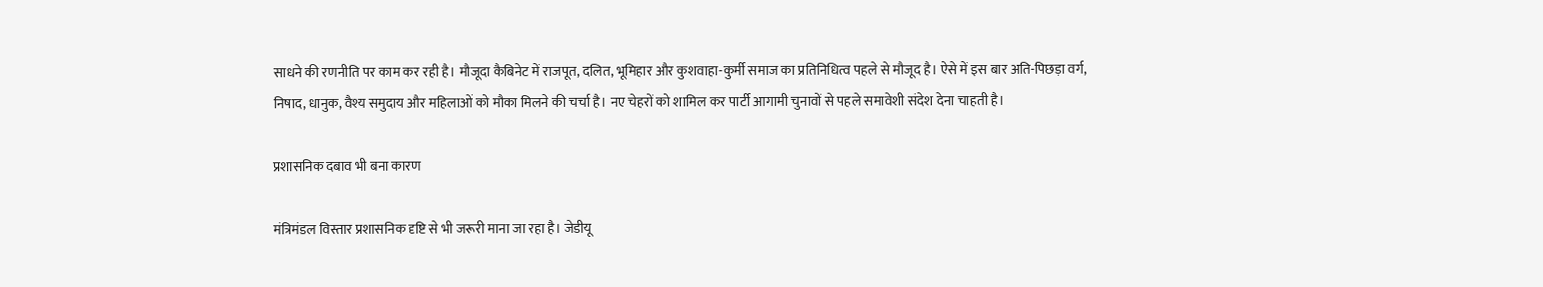साधने की रणनीति पर काम कर रही है। मौजूदा कैबिनेट में राजपूत, दलित, भूमिहार और कुशवाहा-कुर्मी समाज का प्रतिनिधित्व पहले से मौजूद है। ऐसे में इस बार अति-पिछड़ा वर्ग, निषाद, धानुक, वैश्य समुदाय और महिलाओं को मौका मिलने की चर्चा है। नए चेहरों को शामिल कर पार्टी आगामी चुनावों से पहले समावेशी संदेश देना चाहती है।

प्रशासनिक दबाव भी बना कारण

मंत्रिमंडल विस्तार प्रशासनिक दृष्टि से भी जरूरी माना जा रहा है। जेडीयू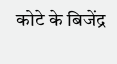कोटे के बिजेंद्र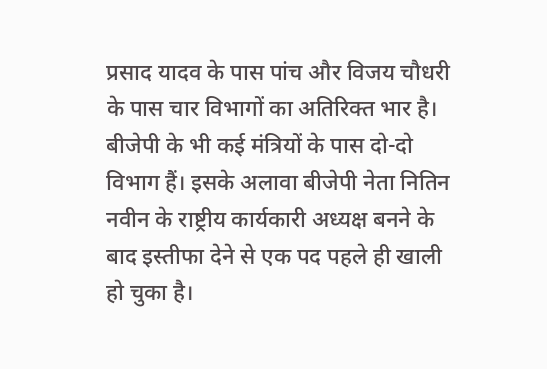प्रसाद यादव के पास पांच और विजय चौधरी के पास चार विभागों का अतिरिक्त भार है। बीजेपी के भी कई मंत्रियों के पास दो-दो विभाग हैं। इसके अलावा बीजेपी नेता नितिन नवीन के राष्ट्रीय कार्यकारी अध्यक्ष बनने के बाद इस्तीफा देने से एक पद पहले ही खाली हो चुका है।